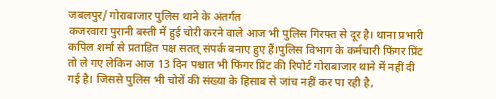जबलपुर/ गोराबाजार पुलिस थाने के अंतर्गत
कजरवारा पुरानी बस्ती में हुई चोरी करने वाले आज भी पुलिस गिरफ्त से दूर है। थाना प्रभारी कपिल शर्मा से प्रताड़ित पक्ष सतत् संपर्क बनाए हुए हैं।पुलिस विभाग के कर्मचारी फिंगर प्रिंट तो ले गए लेकिन आज 13 दिन पश्चात भी फिंगर प्रिंट की रिपोर्ट गोराबाजार थाने में नहीं दी गई है। जिससे पुलिस भी चोरों की संख्या के हिसाब से जांच नहीं कर पा रही है,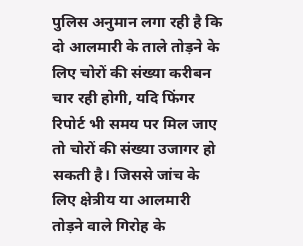पुलिस अनुमान लगा रही है कि दो आलमारी के ताले तोड़ने के लिए चोरों की संख्या करीबन चार रही होगी, यदि फिंगर रिपोर्ट भी समय पर मिल जाए तो चोरों की संख्या उजागर हो सकती है। जिससे जांच के लिए क्षेत्रीय या आलमारी तोड़ने वाले गिरोह के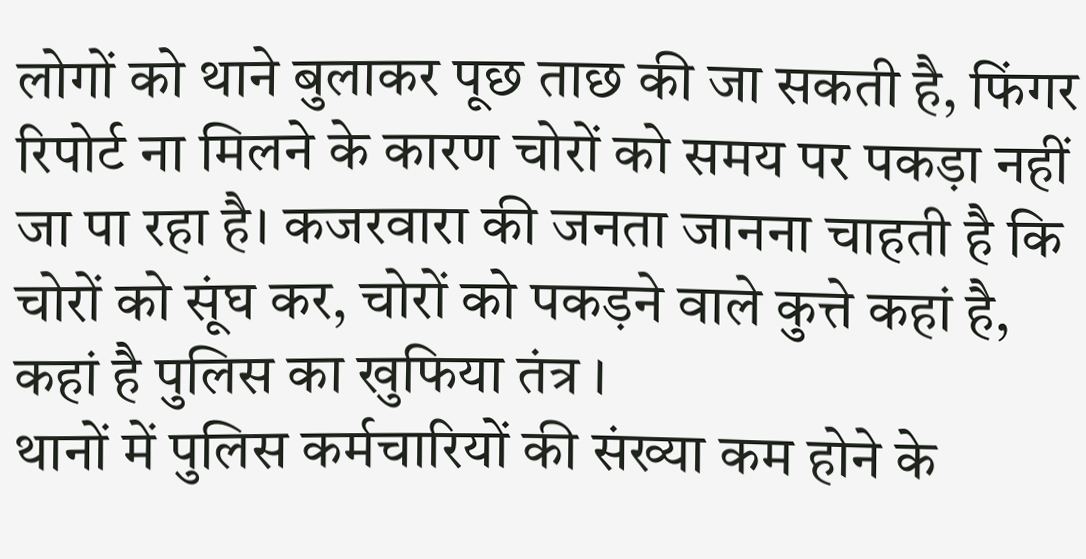लोगों को थाने बुलाकर पूछ ताछ की जा सकती है, फिंगर रिपोर्ट ना मिलने के कारण चोरों को समय पर पकड़ा नहीं जा पा रहा है। कजरवारा की जनता जानना चाहती है कि चोरों को सूंघ कर, चोरों को पकड़ने वाले कुत्ते कहां है, कहां है पुलिस का खुफिया तंत्र ।
थानों में पुलिस कर्मचारियों की संख्या कम होने के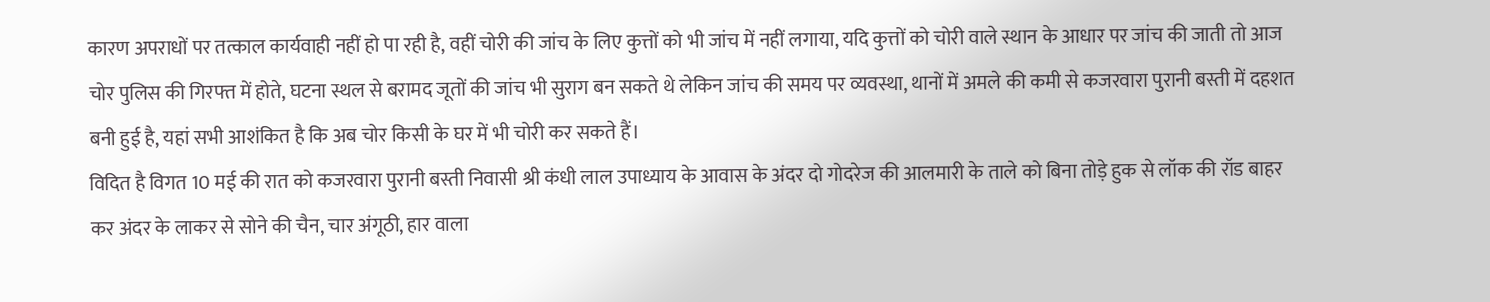कारण अपराधों पर तत्काल कार्यवाही नहीं हो पा रही है, वहीं चोरी की जांच के लिए कुत्तों को भी जांच में नहीं लगाया, यदि कुत्तों को चोरी वाले स्थान के आधार पर जांच की जाती तो आज चोर पुलिस की गिरफ्त में होते, घटना स्थल से बरामद जूतों की जांच भी सुराग बन सकते थे लेकिन जांच की समय पर व्यवस्था, थानों में अमले की कमी से कजरवारा पुरानी बस्ती में दहशत बनी हुई है, यहां सभी आशंकित है कि अब चोर किसी के घर में भी चोरी कर सकते हैं।
विदित है विगत 10 मई की रात को कजरवारा पुरानी बस्ती निवासी श्री कंधी लाल उपाध्याय के आवास के अंदर दो गोदरेज की आलमारी के ताले को बिना तोड़े हुक से लॉक की रॉड बाहर कर अंदर के लाकर से सोने की चैन, चार अंगूठी, हार वाला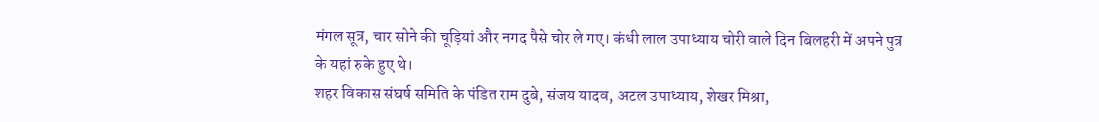मंगल सूत्र, चार सोने की चूड़ियां और नगद पैसे चोर ले गए। कंधी लाल उपाध्याय चोरी वाले दिन बिलहरी में अपने पुत्र के यहां रुके हुए थे।
शहर विकास संघर्ष समिति के पंडित राम दुबे, संजय यादव, अटल उपाध्याय, शेखर मिश्रा,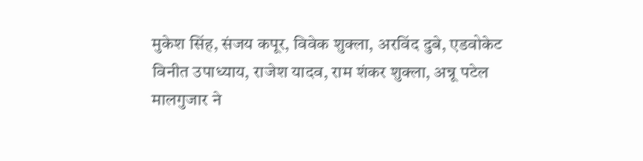मुकेश सिंह, संजय कपूर, विवेक शुक्ला, अरविंद दुबे, एडवोकेट विनीत उपाध्याय, राजेश यादव, राम शंकर शुक्ला, अन्नू पटेल मालगुजार ने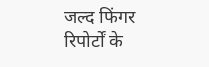जल्द फिंगर रिपोर्टों के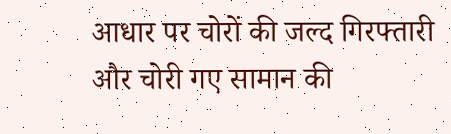आधार पर चोरों की जल्द गिरफ्तारी और चोरी गए सामान की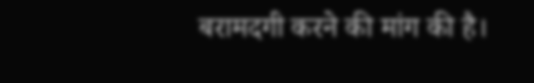बरामदगी करने की मांग की है।